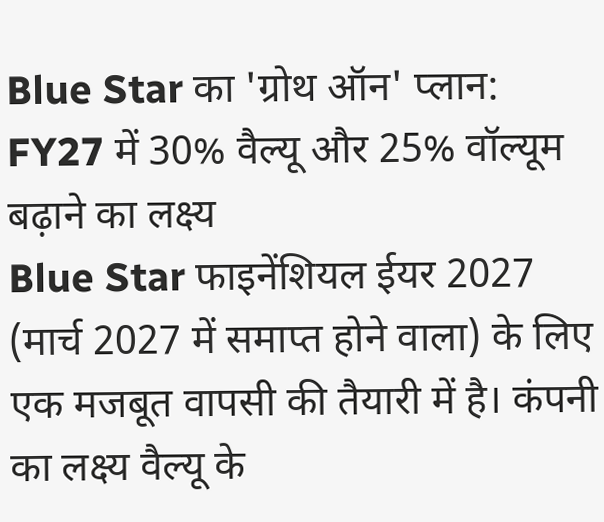Blue Star का 'ग्रोथ ऑन' प्लान: FY27 में 30% वैल्यू और 25% वॉल्यूम बढ़ाने का लक्ष्य
Blue Star फाइनेंशियल ईयर 2027 (मार्च 2027 में समाप्त होने वाला) के लिए एक मजबूत वापसी की तैयारी में है। कंपनी का लक्ष्य वैल्यू के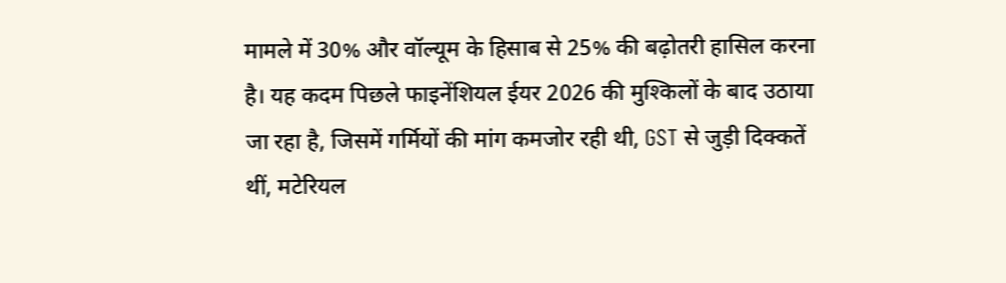मामले में 30% और वॉल्यूम के हिसाब से 25% की बढ़ोतरी हासिल करना है। यह कदम पिछले फाइनेंशियल ईयर 2026 की मुश्किलों के बाद उठाया जा रहा है, जिसमें गर्मियों की मांग कमजोर रही थी, GST से जुड़ी दिक्कतें थीं, मटेरियल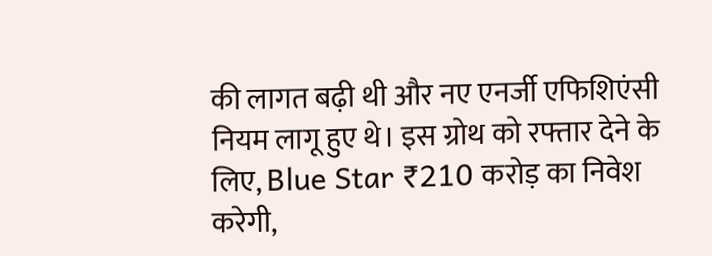की लागत बढ़ी थी और नए एनर्जी एफिशिएंसी नियम लागू हुए थे। इस ग्रोथ को रफ्तार देने के लिए, Blue Star ₹210 करोड़ का निवेश करेगी,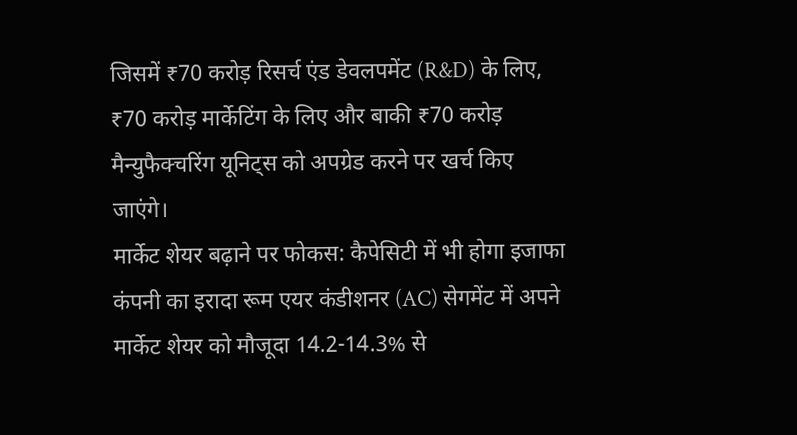जिसमें ₹70 करोड़ रिसर्च एंड डेवलपमेंट (R&D) के लिए, ₹70 करोड़ मार्केटिंग के लिए और बाकी ₹70 करोड़ मैन्युफैक्चरिंग यूनिट्स को अपग्रेड करने पर खर्च किए जाएंगे।
मार्केट शेयर बढ़ाने पर फोकस: कैपेसिटी में भी होगा इजाफा
कंपनी का इरादा रूम एयर कंडीशनर (AC) सेगमेंट में अपने मार्केट शेयर को मौजूदा 14.2-14.3% से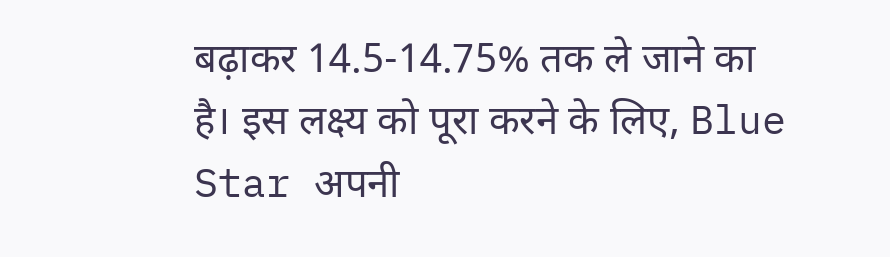बढ़ाकर 14.5-14.75% तक ले जाने का है। इस लक्ष्य को पूरा करने के लिए, Blue Star अपनी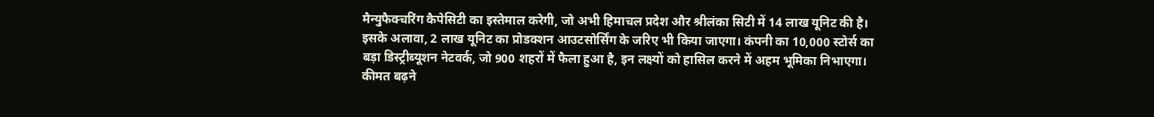मैन्युफैक्चरिंग कैपेसिटी का इस्तेमाल करेगी, जो अभी हिमाचल प्रदेश और श्रीलंका सिटी में 14 लाख यूनिट की है। इसके अलावा, 2 लाख यूनिट का प्रोडक्शन आउटसोर्सिंग के जरिए भी किया जाएगा। कंपनी का 10,000 स्टोर्स का बड़ा डिस्ट्रीब्यूशन नेटवर्क, जो 900 शहरों में फैला हुआ है, इन लक्ष्यों को हासिल करने में अहम भूमिका निभाएगा।
कीमत बढ़ने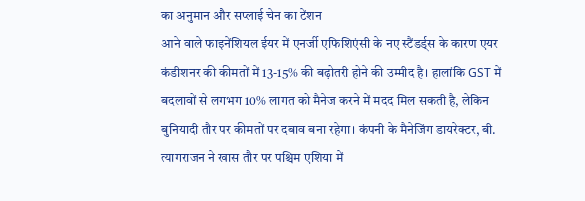का अनुमान और सप्लाई चेन का टेंशन
आने वाले फाइनेंशियल ईयर में एनर्जी एफिशिएंसी के नए स्टैंडर्ड्स के कारण एयर कंडीशनर की कीमतों में 13-15% की बढ़ोतरी होने की उम्मीद है। हालांकि GST में बदलावों से लगभग 10% लागत को मैनेज करने में मदद मिल सकती है, लेकिन बुनियादी तौर पर कीमतों पर दबाव बना रहेगा। कंपनी के मैनेजिंग डायरेक्टर, बी. त्यागराजन ने खास तौर पर पश्चिम एशिया में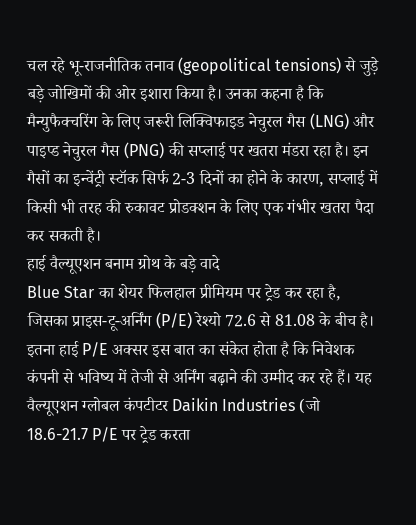चल रहे भू-राजनीतिक तनाव (geopolitical tensions) से जुड़े बड़े जोखिमों की ओर इशारा किया है। उनका कहना है कि मैन्युफैक्चरिंग के लिए जरूरी लिक्विफाइड नेचुरल गैस (LNG) और पाइप्ड नेचुरल गैस (PNG) की सप्लाई पर खतरा मंडरा रहा है। इन गैसों का इन्वेंट्री स्टॉक सिर्फ 2-3 दिनों का होने के कारण, सप्लाई में किसी भी तरह की रुकावट प्रोडक्शन के लिए एक गंभीर खतरा पैदा कर सकती है।
हाई वैल्यूएशन बनाम ग्रोथ के बड़े वादे
Blue Star का शेयर फिलहाल प्रीमियम पर ट्रेड कर रहा है, जिसका प्राइस-टू-अर्निंग (P/E) रेश्यो 72.6 से 81.08 के बीच है। इतना हाई P/E अक्सर इस बात का संकेत होता है कि निवेशक कंपनी से भविष्य में तेजी से अर्निंग बढ़ाने की उम्मीद कर रहे हैं। यह वैल्यूएशन ग्लोबल कंपटीटर Daikin Industries (जो 18.6-21.7 P/E पर ट्रेड करता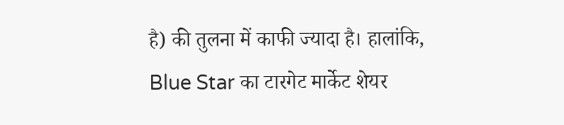है) की तुलना में काफी ज्यादा है। हालांकि, Blue Star का टारगेट मार्केट शेयर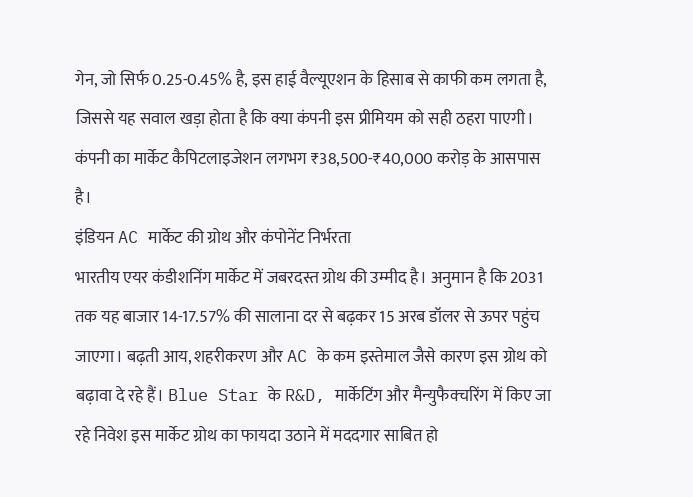गेन, जो सिर्फ 0.25-0.45% है, इस हाई वैल्यूएशन के हिसाब से काफी कम लगता है, जिससे यह सवाल खड़ा होता है कि क्या कंपनी इस प्रीमियम को सही ठहरा पाएगी। कंपनी का मार्केट कैपिटलाइजेशन लगभग ₹38,500-₹40,000 करोड़ के आसपास है।
इंडियन AC मार्केट की ग्रोथ और कंपोनेंट निर्भरता
भारतीय एयर कंडीशनिंग मार्केट में जबरदस्त ग्रोथ की उम्मीद है। अनुमान है कि 2031 तक यह बाजार 14-17.57% की सालाना दर से बढ़कर 15 अरब डॉलर से ऊपर पहुंच जाएगा। बढ़ती आय, शहरीकरण और AC के कम इस्तेमाल जैसे कारण इस ग्रोथ को बढ़ावा दे रहे हैं। Blue Star के R&D, मार्केटिंग और मैन्युफैक्चरिंग में किए जा रहे निवेश इस मार्केट ग्रोथ का फायदा उठाने में मददगार साबित हो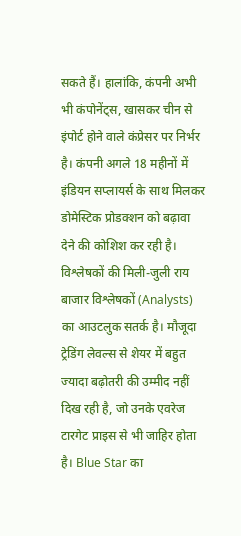सकते हैं। हालांकि, कंपनी अभी भी कंपोनेंट्स, खासकर चीन से इंपोर्ट होने वाले कंप्रेसर पर निर्भर है। कंपनी अगले 18 महीनों में इंडियन सप्लायर्स के साथ मिलकर डोमेस्टिक प्रोडक्शन को बढ़ावा देने की कोशिश कर रही है।
विश्लेषकों की मिली-जुली राय
बाजार विश्लेषकों (Analysts) का आउटलुक सतर्क है। मौजूदा ट्रेडिंग लेवल्स से शेयर में बहुत ज्यादा बढ़ोतरी की उम्मीद नहीं दिख रही है, जो उनके एवरेज टारगेट प्राइस से भी जाहिर होता है। Blue Star का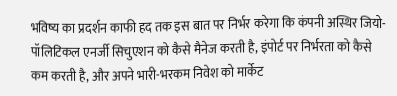भविष्य का प्रदर्शन काफी हद तक इस बात पर निर्भर करेगा कि कंपनी अस्थिर जियो-पॉलिटिकल एनर्जी सिचुएशन को कैसे मैनेज करती है, इंपोर्ट पर निर्भरता को कैसे कम करती है, और अपने भारी-भरकम निवेश को मार्केट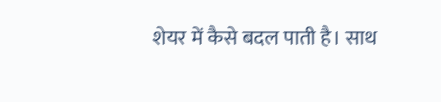शेयर में कैसे बदल पाती है। साथ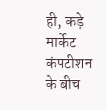ही, कड़े मार्केट कंपटीशन के बीच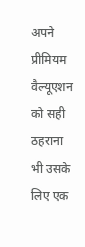अपने प्रीमियम वैल्यूएशन को सही ठहराना भी उसके लिए एक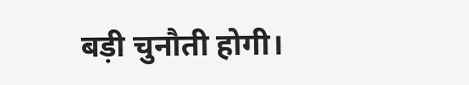बड़ी चुनौती होगी।